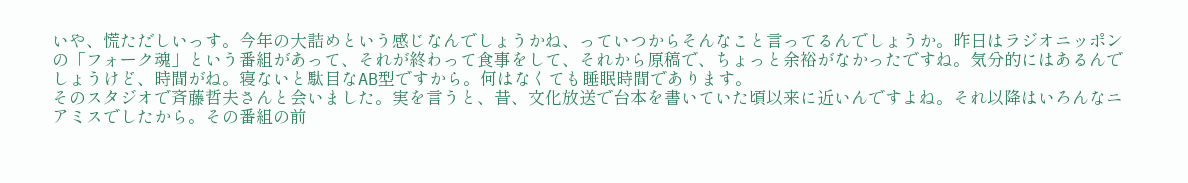いや、慌ただしいっす。今年の大詰めという感じなんでしょうかね、っていつからそんなこと言ってるんでしょうか。昨日はラジオニッポンの「フォーク魂」という番組があって、それが終わって食事をして、それから原稿で、ちょっと余裕がなかったですね。気分的にはあるんでしょうけど、時間がね。寝ないと駄目なAB型ですから。何はなくても睡眠時間であります。
そのスタジオで斉藤哲夫さんと会いました。実を言うと、昔、文化放送で台本を書いていた頃以来に近いんですよね。それ以降はいろんなニアミスでしたから。その番組の前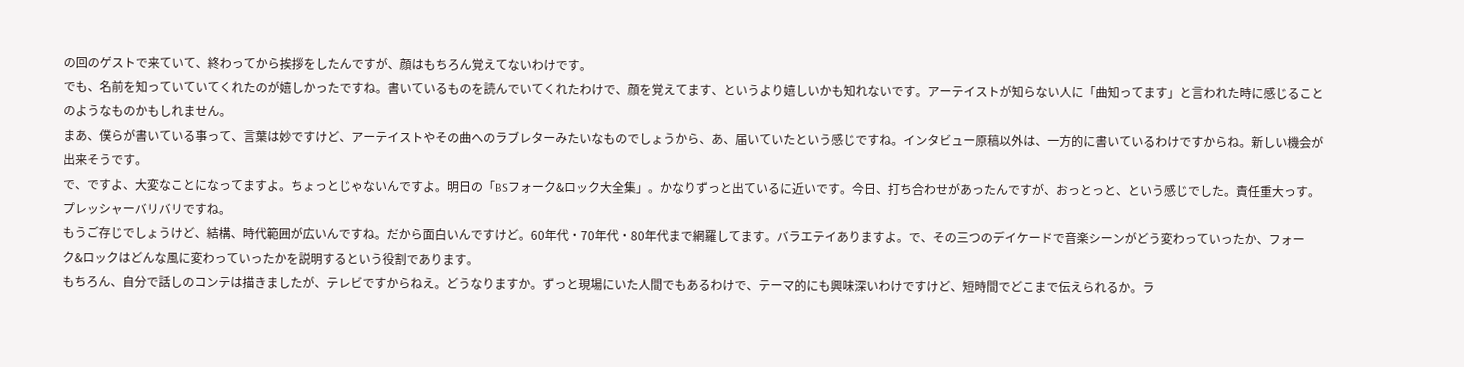の回のゲストで来ていて、終わってから挨拶をしたんですが、顔はもちろん覚えてないわけです。
でも、名前を知っていていてくれたのが嬉しかったですね。書いているものを読んでいてくれたわけで、顔を覚えてます、というより嬉しいかも知れないです。アーテイストが知らない人に「曲知ってます」と言われた時に感じることのようなものかもしれません。
まあ、僕らが書いている事って、言葉は妙ですけど、アーテイストやその曲へのラブレターみたいなものでしょうから、あ、届いていたという感じですね。インタビュー原稿以外は、一方的に書いているわけですからね。新しい機会が出来そうです。
で、ですよ、大変なことになってますよ。ちょっとじゃないんですよ。明日の「BSフォーク&ロック大全集」。かなりずっと出ているに近いです。今日、打ち合わせがあったんですが、おっとっと、という感じでした。責任重大っす。プレッシャーバリバリですね。
もうご存じでしょうけど、結構、時代範囲が広いんですね。だから面白いんですけど。60年代・70年代・80年代まで網羅してます。バラエテイありますよ。で、その三つのデイケードで音楽シーンがどう変わっていったか、フォーク&ロックはどんな風に変わっていったかを説明するという役割であります。
もちろん、自分で話しのコンテは描きましたが、テレビですからねえ。どうなりますか。ずっと現場にいた人間でもあるわけで、テーマ的にも興味深いわけですけど、短時間でどこまで伝えられるか。ラ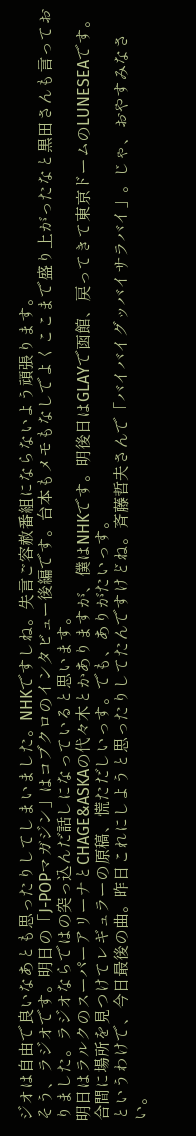ジオは自由で良いなあとも思ったりしてしまいました。NHKですしね。失言ご容赦番組にならないよう頑張ります。
そう、ラジオです。明日の「J-POPマガジン」はコブクロのインタビュー後編です。台本もメモもなしでよくここまで盛り上がったなと黒田さんも言っておりました。ラジオならではの突っ込んだ話しになっていると思います。
明日はラルクのスーパーアリーナとCHAGE&ASKAの代々木とかありますが、僕はNHKです。明後日はGLAYで函館、戻ってきて東京ドームのLUNESEAです。合間に場所を見つけてレギュラーの原稿、慌ただしいっす。でも、ありがたいっす。
というわけで、今日最後の曲。昨日これにしようと思ったりしてたんですけどね。斉藤哲夫さんで「バイバイグッバイサラバイ」。じゃ、おやすみなさい。